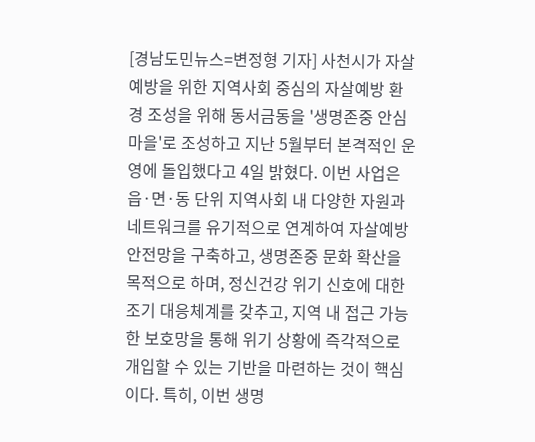[경남도민뉴스=변정형 기자] 사천시가 자살예방을 위한 지역사회 중심의 자살예방 환경 조성을 위해 동서금동을 '생명존중 안심마을'로 조성하고 지난 5월부터 본격적인 운영에 돌입했다고 4일 밝혔다. 이번 사업은 읍·면·동 단위 지역사회 내 다양한 자원과 네트워크를 유기적으로 연계하여 자살예방 안전망을 구축하고, 생명존중 문화 확산을 목적으로 하며, 정신건강 위기 신호에 대한 조기 대응체계를 갖추고, 지역 내 접근 가능한 보호망을 통해 위기 상황에 즉각적으로 개입할 수 있는 기반을 마련하는 것이 핵심이다. 특히, 이번 생명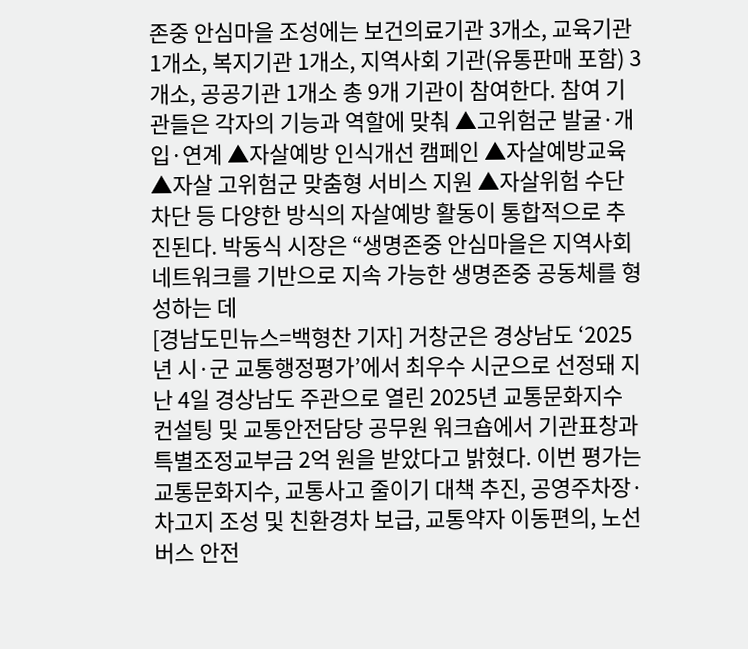존중 안심마을 조성에는 보건의료기관 3개소, 교육기관 1개소, 복지기관 1개소, 지역사회 기관(유통판매 포함) 3개소, 공공기관 1개소 총 9개 기관이 참여한다. 참여 기관들은 각자의 기능과 역할에 맞춰 ▲고위험군 발굴·개입·연계 ▲자살예방 인식개선 캠페인 ▲자살예방교육 ▲자살 고위험군 맞춤형 서비스 지원 ▲자살위험 수단 차단 등 다양한 방식의 자살예방 활동이 통합적으로 추진된다. 박동식 시장은 “생명존중 안심마을은 지역사회 네트워크를 기반으로 지속 가능한 생명존중 공동체를 형성하는 데
[경남도민뉴스=백형찬 기자] 거창군은 경상남도 ‘2025년 시·군 교통행정평가’에서 최우수 시군으로 선정돼 지난 4일 경상남도 주관으로 열린 2025년 교통문화지수 컨설팅 및 교통안전담당 공무원 워크숍에서 기관표창과 특별조정교부금 2억 원을 받았다고 밝혔다. 이번 평가는 교통문화지수, 교통사고 줄이기 대책 추진, 공영주차장·차고지 조성 및 친환경차 보급, 교통약자 이동편의, 노선버스 안전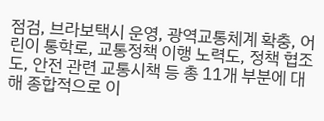점검, 브라보택시 운영, 광역교통체계 확충, 어린이 통학로, 교통정책 이행 노력도, 정책 협조도, 안전 관련 교통시책 등 총 11개 부분에 대해 종합적으로 이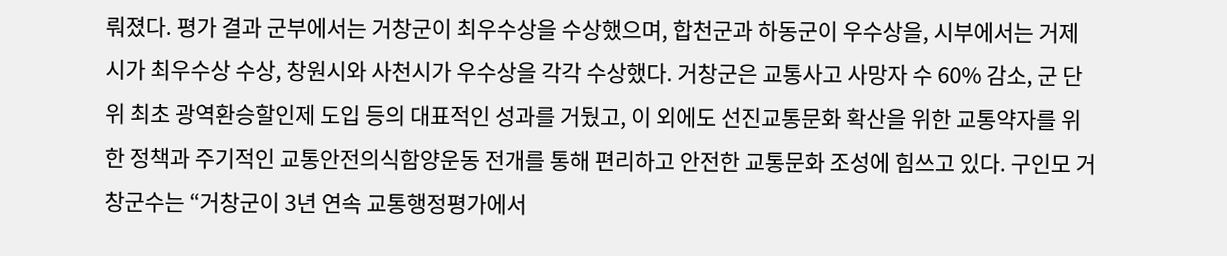뤄졌다. 평가 결과 군부에서는 거창군이 최우수상을 수상했으며, 합천군과 하동군이 우수상을, 시부에서는 거제시가 최우수상 수상, 창원시와 사천시가 우수상을 각각 수상했다. 거창군은 교통사고 사망자 수 60% 감소, 군 단위 최초 광역환승할인제 도입 등의 대표적인 성과를 거뒀고, 이 외에도 선진교통문화 확산을 위한 교통약자를 위한 정책과 주기적인 교통안전의식함양운동 전개를 통해 편리하고 안전한 교통문화 조성에 힘쓰고 있다. 구인모 거창군수는 “거창군이 3년 연속 교통행정평가에서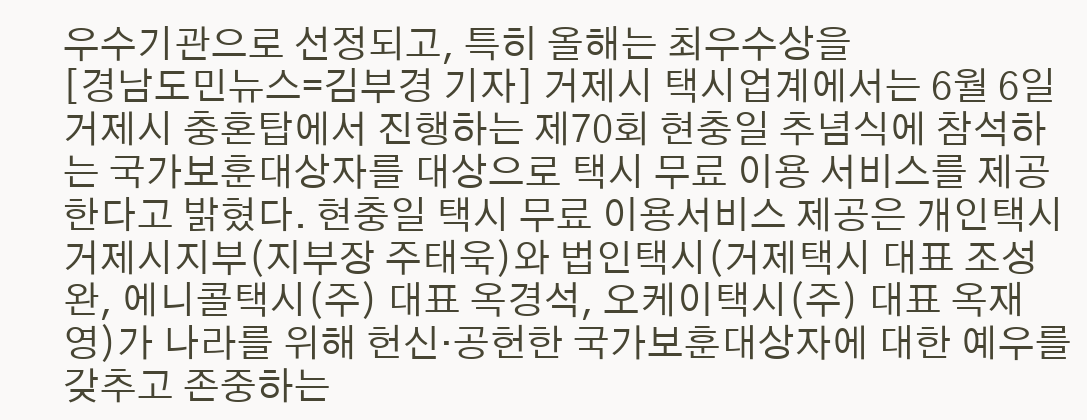우수기관으로 선정되고, 특히 올해는 최우수상을
[경남도민뉴스=김부경 기자] 거제시 택시업계에서는 6월 6일 거제시 충혼탑에서 진행하는 제70회 현충일 추념식에 참석하는 국가보훈대상자를 대상으로 택시 무료 이용 서비스를 제공한다고 밝혔다. 현충일 택시 무료 이용서비스 제공은 개인택시 거제시지부(지부장 주태욱)와 법인택시(거제택시 대표 조성완, 에니콜택시(주) 대표 옥경석, 오케이택시(주) 대표 옥재영)가 나라를 위해 헌신·공헌한 국가보훈대상자에 대한 예우를 갖추고 존중하는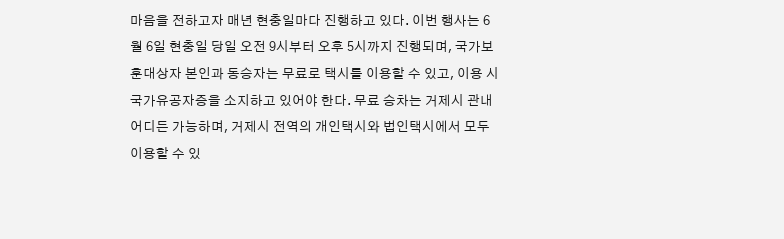마음을 전하고자 매년 현충일마다 진행하고 있다. 이번 행사는 6월 6일 현충일 당일 오전 9시부터 오후 5시까지 진행되며, 국가보훈대상자 본인과 동승자는 무료로 택시를 이용할 수 있고, 이용 시 국가유공자증을 소지하고 있어야 한다. 무료 승차는 거제시 관내 어디든 가능하며, 거제시 전역의 개인택시와 법인택시에서 모두 이용할 수 있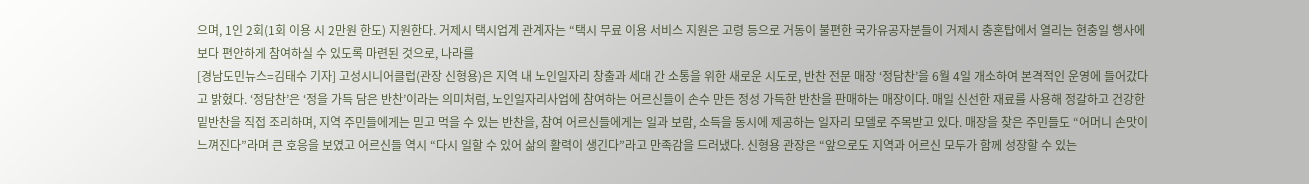으며, 1인 2회(1회 이용 시 2만원 한도) 지원한다. 거제시 택시업계 관계자는 “택시 무료 이용 서비스 지원은 고령 등으로 거동이 불편한 국가유공자분들이 거제시 충혼탑에서 열리는 현충일 행사에 보다 편안하게 참여하실 수 있도록 마련된 것으로, 나라를
[경남도민뉴스=김태수 기자] 고성시니어클럽(관장 신형용)은 지역 내 노인일자리 창출과 세대 간 소통을 위한 새로운 시도로, 반찬 전문 매장 ‘정담찬’을 6월 4일 개소하여 본격적인 운영에 들어갔다고 밝혔다. ‘정담찬’은 ‘정을 가득 담은 반찬’이라는 의미처럼, 노인일자리사업에 참여하는 어르신들이 손수 만든 정성 가득한 반찬을 판매하는 매장이다. 매일 신선한 재료를 사용해 정갈하고 건강한 밑반찬을 직접 조리하며, 지역 주민들에게는 믿고 먹을 수 있는 반찬을, 참여 어르신들에게는 일과 보람, 소득을 동시에 제공하는 일자리 모델로 주목받고 있다. 매장을 찾은 주민들도 “어머니 손맛이 느껴진다”라며 큰 호응을 보였고 어르신들 역시 “다시 일할 수 있어 삶의 활력이 생긴다”라고 만족감을 드러냈다. 신형용 관장은 “앞으로도 지역과 어르신 모두가 함께 성장할 수 있는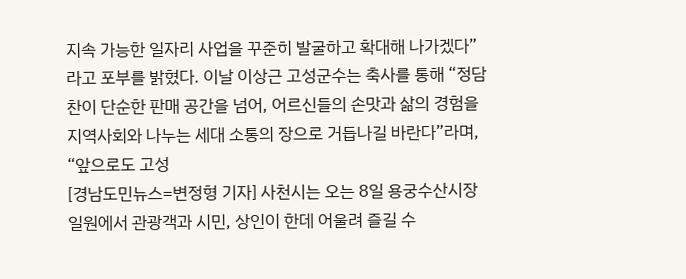지속 가능한 일자리 사업을 꾸준히 발굴하고 확대해 나가겠다”라고 포부를 밝혔다. 이날 이상근 고성군수는 축사를 통해 “정담찬이 단순한 판매 공간을 넘어, 어르신들의 손맛과 삶의 경험을 지역사회와 나누는 세대 소통의 장으로 거듭나길 바란다”라며, “앞으로도 고성
[경남도민뉴스=변정형 기자] 사천시는 오는 8일 용궁수산시장 일원에서 관광객과 시민, 상인이 한데 어울려 즐길 수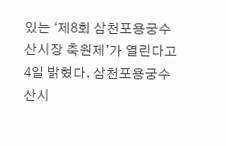있는 ‘제8회 삼천포용궁수산시장 축원제’가 열린다고 4일 밝혔다. 삼천포용궁수산시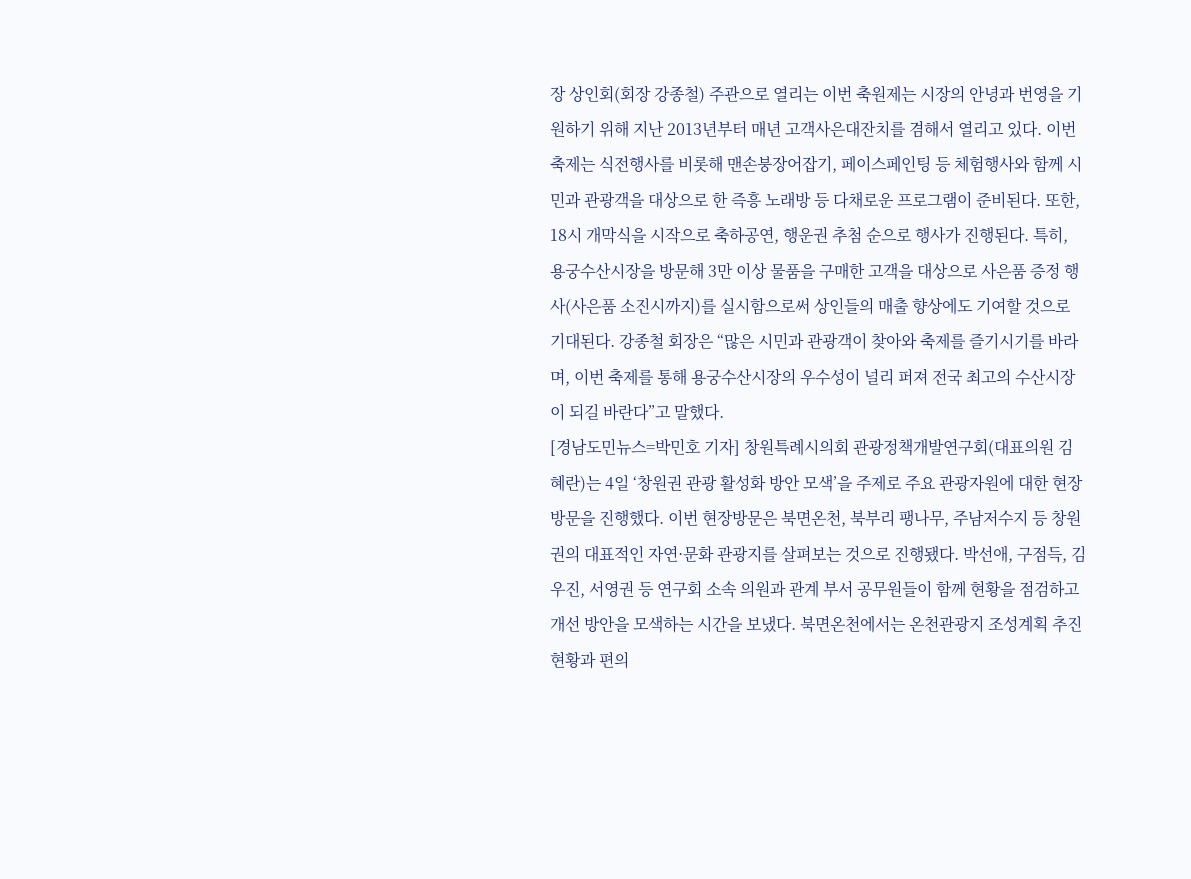장 상인회(회장 강종철) 주관으로 열리는 이번 축원제는 시장의 안녕과 번영을 기원하기 위해 지난 2013년부터 매년 고객사은대잔치를 겸해서 열리고 있다. 이번 축제는 식전행사를 비롯해 맨손붕장어잡기, 페이스페인팅 등 체험행사와 함께 시민과 관광객을 대상으로 한 즉흥 노래방 등 다채로운 프로그램이 준비된다. 또한, 18시 개막식을 시작으로 축하공연, 행운권 추첨 순으로 행사가 진행된다. 특히, 용궁수산시장을 방문해 3만 이상 물품을 구매한 고객을 대상으로 사은품 증정 행사(사은품 소진시까지)를 실시함으로써 상인들의 매출 향상에도 기여할 것으로 기대된다. 강종철 회장은 “많은 시민과 관광객이 찾아와 축제를 즐기시기를 바라며, 이번 축제를 통해 용궁수산시장의 우수성이 널리 퍼져 전국 최고의 수산시장이 되길 바란다”고 말했다.
[경남도민뉴스=박민호 기자] 창원특례시의회 관광정책개발연구회(대표의원 김혜란)는 4일 ‘창원권 관광 활성화 방안 모색’을 주제로 주요 관광자원에 대한 현장방문을 진행했다. 이번 현장방문은 북면온천, 북부리 팽나무, 주남저수지 등 창원권의 대표적인 자연·문화 관광지를 살펴보는 것으로 진행됐다. 박선애, 구점득, 김우진, 서영권 등 연구회 소속 의원과 관계 부서 공무원들이 함께 현황을 점검하고 개선 방안을 모색하는 시간을 보냈다. 북면온천에서는 온천관광지 조성계획 추진 현황과 편의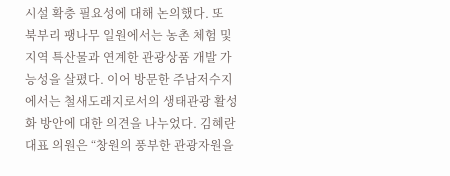시설 확충 필요성에 대해 논의했다. 또 북부리 팽나무 일원에서는 농촌 체험 및 지역 특산물과 연계한 관광상품 개발 가능성을 살폈다. 이어 방문한 주남저수지에서는 철새도래지로서의 생태관광 활성화 방안에 대한 의견을 나누었다. 김혜란 대표 의원은 “창원의 풍부한 관광자원을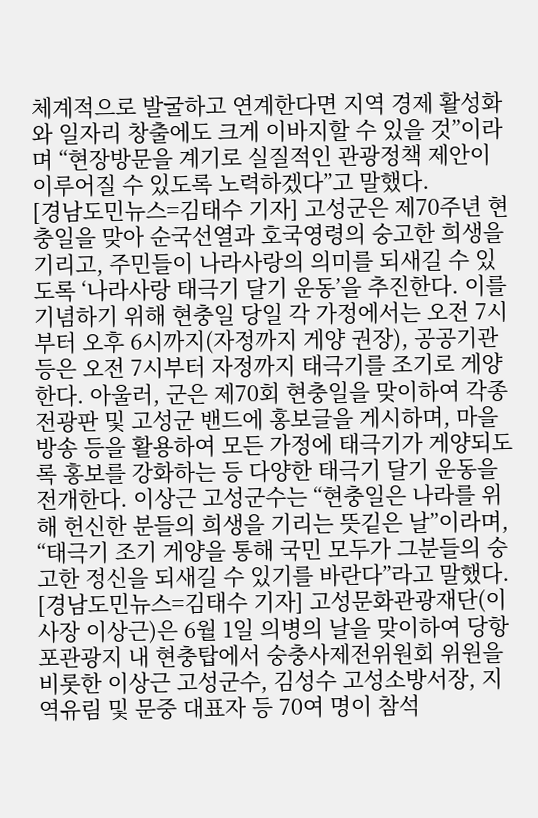체계적으로 발굴하고 연계한다면 지역 경제 활성화와 일자리 창출에도 크게 이바지할 수 있을 것”이라며 “현장방문을 계기로 실질적인 관광정책 제안이 이루어질 수 있도록 노력하겠다”고 말했다.
[경남도민뉴스=김태수 기자] 고성군은 제70주년 현충일을 맞아 순국선열과 호국영령의 숭고한 희생을 기리고, 주민들이 나라사랑의 의미를 되새길 수 있도록 ‘나라사랑 태극기 달기 운동’을 추진한다. 이를 기념하기 위해 현충일 당일 각 가정에서는 오전 7시부터 오후 6시까지(자정까지 게양 권장), 공공기관 등은 오전 7시부터 자정까지 태극기를 조기로 게양한다. 아울러, 군은 제70회 현충일을 맞이하여 각종 전광판 및 고성군 밴드에 홍보글을 게시하며, 마을 방송 등을 활용하여 모든 가정에 태극기가 게양되도록 홍보를 강화하는 등 다양한 태극기 달기 운동을 전개한다. 이상근 고성군수는 “현충일은 나라를 위해 헌신한 분들의 희생을 기리는 뜻깉은 날”이라며, “태극기 조기 게양을 통해 국민 모두가 그분들의 숭고한 정신을 되새길 수 있기를 바란다”라고 말했다.
[경남도민뉴스=김태수 기자] 고성문화관광재단(이사장 이상근)은 6월 1일 의병의 날을 맞이하여 당항포관광지 내 현충탑에서 숭충사제전위원회 위원을 비롯한 이상근 고성군수, 김성수 고성소방서장, 지역유림 및 문중 대표자 등 70여 명이 참석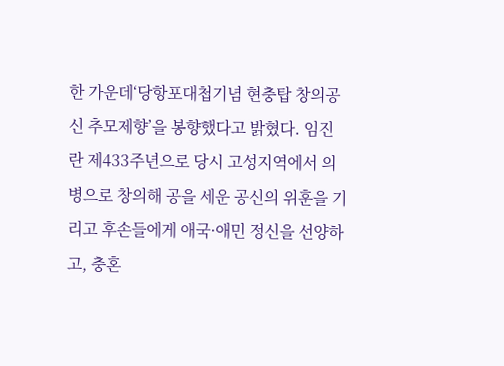한 가운데‘당항포대첩기념 현충탑 창의공신 추모제향’을 봉향했다고 밝혔다. 임진란 제433주년으로 당시 고성지역에서 의병으로 창의해 공을 세운 공신의 위훈을 기리고 후손들에게 애국·애민 정신을 선양하고, 충혼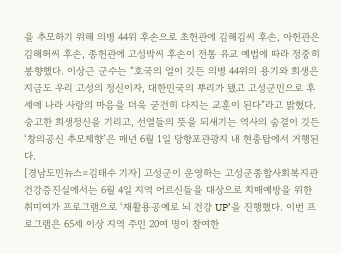을 추모하기 위해 의병 44위 후손으로 초헌관에 김해김씨 후손, 아헌관은 김해허씨 후손, 종헌관에 고성박씨 후손이 전통 유교 예법에 따라 정중히 봉향했다. 이상근 군수는 “호국의 얼이 깃든 의병 44위의 용기와 희생은 지금도 우리 고성의 정신이자, 대한민국의 뿌리가 됐고 고성군민으로 후세에 나라 사랑의 마음을 더욱 굳건히 다지는 교훈이 된다”라고 밝혔다. 숭고한 희생정신을 기리고, 선열들의 뜻을 되새기는 역사의 숨결이 깃든 ‘창의공신 추모제향’은 매년 6월 1일 당항포관광지 내 현충탑에서 거행된다.
[경남도민뉴스=김태수 기자] 고성군이 운영하는 고성군종합사회복지관 건강증진실에서는 6월 4일 지역 어르신들을 대상으로 치매예방을 위한 취미여가 프로그램으로 ‘재활용공예로 뇌 건강 UP’을 진행했다. 이번 프로그램은 65세 이상 지역 주민 20여 명이 참여한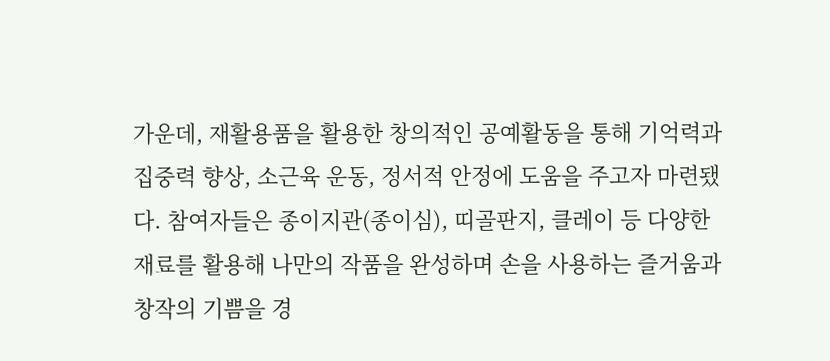가운데, 재활용품을 활용한 창의적인 공예활동을 통해 기억력과 집중력 향상, 소근육 운동, 정서적 안정에 도움을 주고자 마련됐다. 참여자들은 종이지관(종이심), 띠골판지, 클레이 등 다양한 재료를 활용해 나만의 작품을 완성하며 손을 사용하는 즐거움과 창작의 기쁨을 경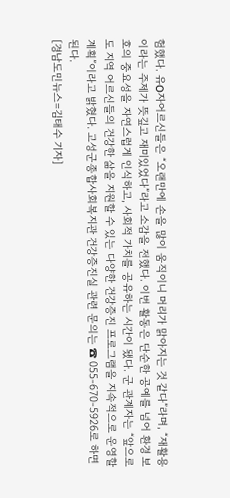험했다. 유O자어르신들은 “오랜만에 손을 많이 움직이니 머리가 맑아지는 것 같다”라며, “재활용이라는 주제가 뜻깊고 재미있었다”라고 소감을 전했다. 이번 활동은 단순한 공예를 넘어 환경 보호의 중요성을 자연스럽게 인식하고, 사회적 가치를 공유하는 시간이 됐다. 군 관계자는 “앞으로도 지역 어르신들의 건강한 삶을 지원할 수 있는 다양한 건강증진 프로그램을 지속적으로 운영할 계획”이라고 밝혔다. 고성군종합사회복지관 건강증진실 관련 문의는 ☎ 055-670-5926로 하면 된다.
[경남도민뉴스=김태수 기자]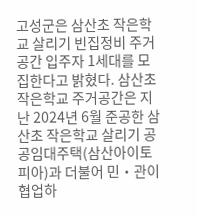고성군은 삼산초 작은학교 살리기 빈집정비 주거공간 입주자 1세대를 모집한다고 밝혔다. 삼산초 작은학교 주거공간은 지난 2024년 6월 준공한 삼산초 작은학교 살리기 공공임대주택(삼산아이토피아)과 더불어 민‧관이 협업하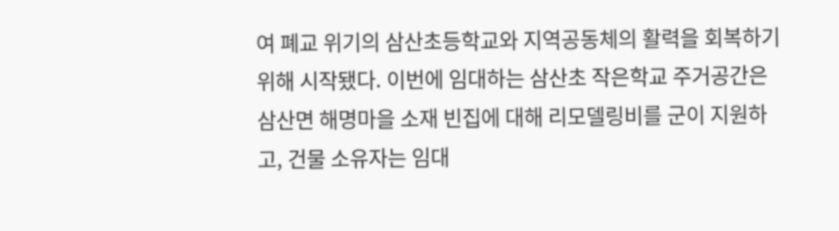여 폐교 위기의 삼산초등학교와 지역공동체의 활력을 회복하기 위해 시작됐다. 이번에 임대하는 삼산초 작은학교 주거공간은 삼산면 해명마을 소재 빈집에 대해 리모델링비를 군이 지원하고, 건물 소유자는 임대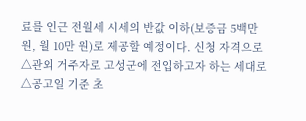료를 인근 전월세 시세의 반값 이하(보증금 5백만 원, 월 10만 원)로 제공할 예정이다. 신청 자격으로 △관외 거주자로 고성군에 전입하고자 하는 세대로 △공고일 기준 초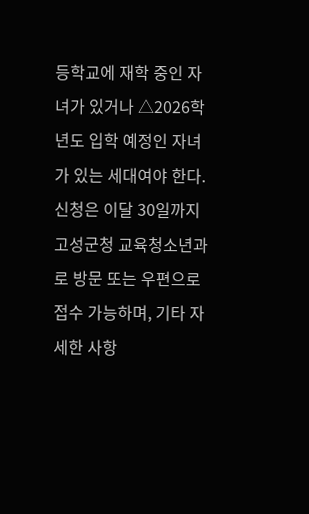등학교에 재학 중인 자녀가 있거나 △2026학년도 입학 예정인 자녀가 있는 세대여야 한다. 신청은 이달 30일까지 고성군청 교육청소년과로 방문 또는 우편으로 접수 가능하며, 기타 자세한 사항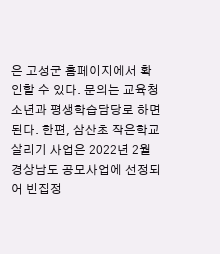은 고성군 홈페이지에서 확인할 수 있다. 문의는 교육청소년과 평생학습담당로 하면 된다. 한편, 삼산초 작은학교 살리기 사업은 2022년 2월 경상남도 공모사업에 선정되어 빈집정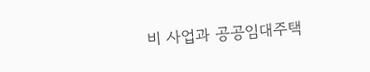비 사업과 공공임대주택